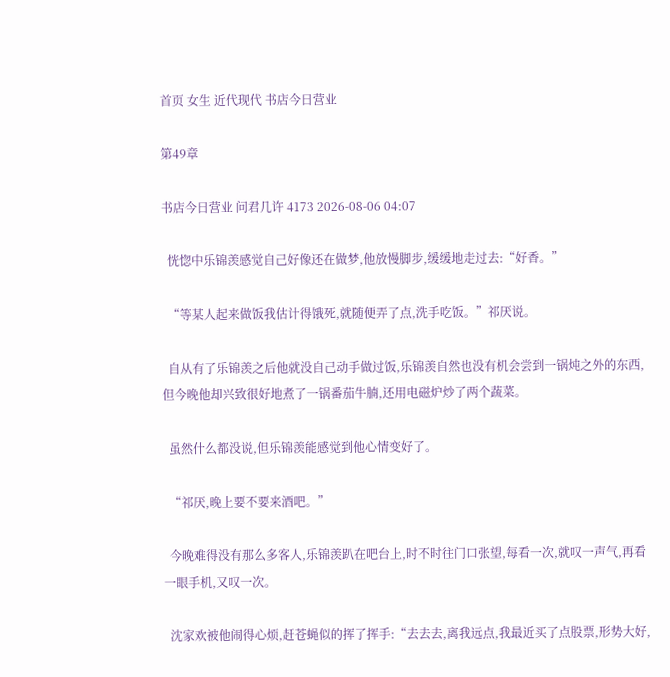首页 女生 近代现代 书店今日营业

第49章

书店今日营业 问君几许 4173 2026-08-06 04:07

  恍惚中乐锦羡感觉自己好像还在做梦,他放慢脚步,缓缓地走过去:“好香。”

  “等某人起来做饭我估计得饿死,就随便弄了点,洗手吃饭。”祁厌说。

  自从有了乐锦羡之后他就没自己动手做过饭,乐锦羡自然也没有机会尝到一锅炖之外的东西,但今晚他却兴致很好地煮了一锅番茄牛腩,还用电磁炉炒了两个蔬菜。

  虽然什么都没说,但乐锦羡能感觉到他心情变好了。

  “祁厌,晚上要不要来酒吧。”

  今晚难得没有那么多客人,乐锦羡趴在吧台上,时不时往门口张望,每看一次,就叹一声气,再看一眼手机,又叹一次。

  沈家欢被他闹得心烦,赶苍蝇似的挥了挥手:“去去去,离我远点,我最近买了点股票,形势大好,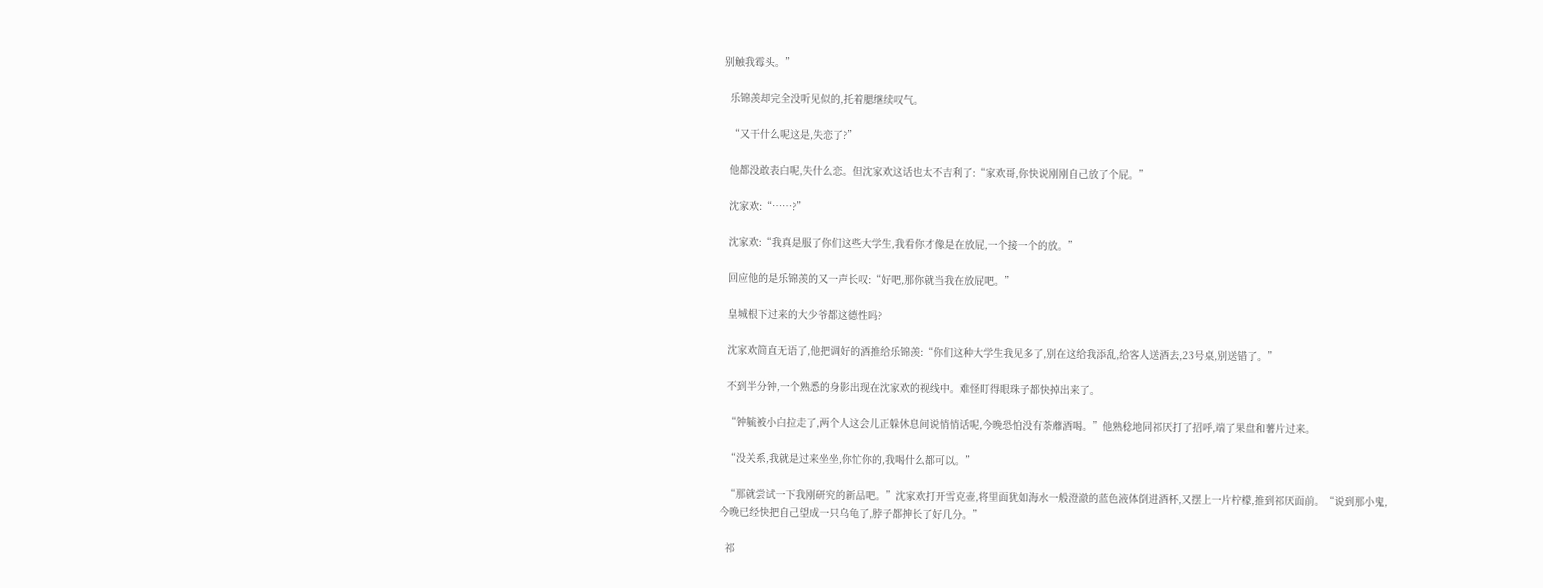别触我霉头。”

  乐锦羡却完全没听见似的,托着腮继续叹气。

  “又干什么呢这是,失恋了?”

  他都没敢表白呢,失什么恋。但沈家欢这话也太不吉利了:“家欢哥,你快说刚刚自己放了个屁。”

  沈家欢:“……?”

  沈家欢:“我真是服了你们这些大学生,我看你才像是在放屁,一个接一个的放。”

  回应他的是乐锦羡的又一声长叹:“好吧,那你就当我在放屁吧。”

  皇城根下过来的大少爷都这德性吗?

  沈家欢简直无语了,他把调好的酒推给乐锦羡:“你们这种大学生我见多了,别在这给我添乱,给客人送酒去,23号桌,别送错了。”

  不到半分钟,一个熟悉的身影出现在沈家欢的视线中。难怪盯得眼珠子都快掉出来了。

  “钟毓被小白拉走了,两个人这会儿正躲休息间说悄悄话呢,今晚恐怕没有荼蘼酒喝。”他熟稔地同祁厌打了招呼,端了果盘和薯片过来。

  “没关系,我就是过来坐坐,你忙你的,我喝什么都可以。”

  “那就尝试一下我刚研究的新品吧。”沈家欢打开雪克壶,将里面犹如海水一般澄澈的蓝色液体倒进酒杯,又摆上一片柠檬,推到祁厌面前。“说到那小鬼,今晚已经快把自己望成一只乌龟了,脖子都抻长了好几分。”

  祁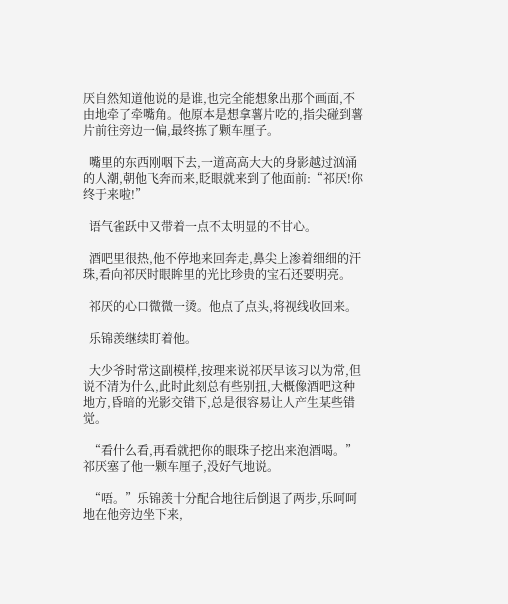厌自然知道他说的是谁,也完全能想象出那个画面,不由地牵了牵嘴角。他原本是想拿薯片吃的,指尖碰到薯片前往旁边一偏,最终拣了颗车厘子。

  嘴里的东西刚咽下去,一道高高大大的身影越过汹涌的人潮,朝他飞奔而来,眨眼就来到了他面前:“祁厌!你终于来啦!”

  语气雀跃中又带着一点不太明显的不甘心。

  酒吧里很热,他不停地来回奔走,鼻尖上渗着细细的汗珠,看向祁厌时眼眸里的光比珍贵的宝石还要明亮。

  祁厌的心口微微一烫。他点了点头,将视线收回来。

  乐锦羡继续盯着他。

  大少爷时常这副模样,按理来说祁厌早该习以为常,但说不清为什么,此时此刻总有些别扭,大概像酒吧这种地方,昏暗的光影交错下,总是很容易让人产生某些错觉。

  “看什么看,再看就把你的眼珠子挖出来泡酒喝。”祁厌塞了他一颗车厘子,没好气地说。

  “唔。”乐锦羡十分配合地往后倒退了两步,乐呵呵地在他旁边坐下来,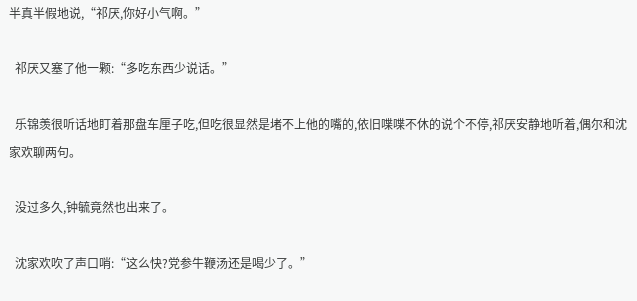半真半假地说,“祁厌,你好小气啊。”

  祁厌又塞了他一颗:“多吃东西少说话。”

  乐锦羡很听话地盯着那盘车厘子吃,但吃很显然是堵不上他的嘴的,依旧喋喋不休的说个不停,祁厌安静地听着,偶尔和沈家欢聊两句。

  没过多久,钟毓竟然也出来了。

  沈家欢吹了声口哨:“这么快?党参牛鞭汤还是喝少了。”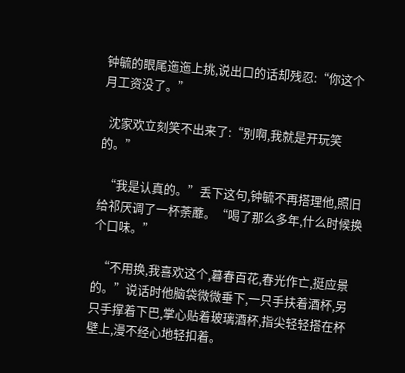钟毓的眼尾迤迤上挑,说出口的话却残忍:“你这个月工资没了。”

  沈家欢立刻笑不出来了:“别啊,我就是开玩笑的。”

  “我是认真的。”丢下这句,钟毓不再搭理他,照旧给祁厌调了一杯荼蘼。“喝了那么多年,什么时候换个口味。”

  “不用换,我喜欢这个,暮春百花,春光作亡,挺应景的。”说话时他脑袋微微垂下,一只手扶着酒杯,另只手撑着下巴,掌心贴着玻璃酒杯,指尖轻轻搭在杯壁上,漫不经心地轻扣着。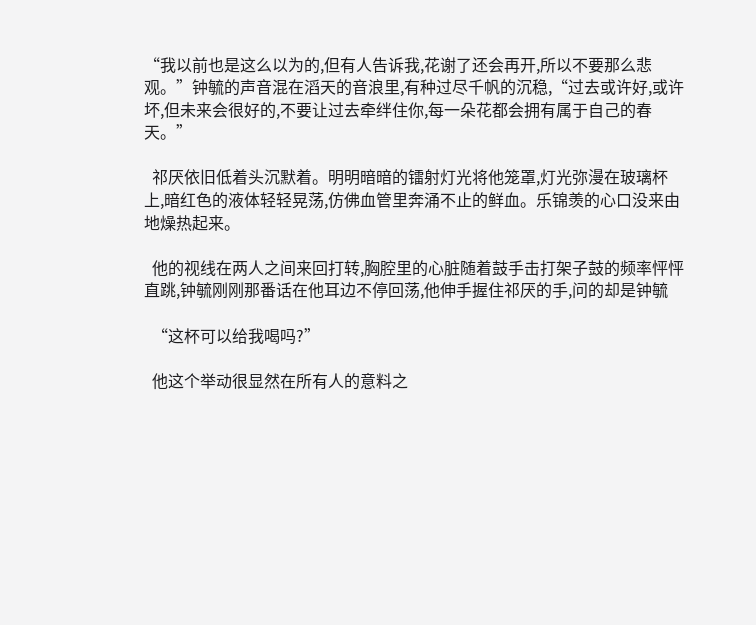“我以前也是这么以为的,但有人告诉我,花谢了还会再开,所以不要那么悲观。”钟毓的声音混在滔天的音浪里,有种过尽千帆的沉稳,“过去或许好,或许坏,但未来会很好的,不要让过去牵绊住你,每一朵花都会拥有属于自己的春天。”

  祁厌依旧低着头沉默着。明明暗暗的镭射灯光将他笼罩,灯光弥漫在玻璃杯上,暗红色的液体轻轻晃荡,仿佛血管里奔涌不止的鲜血。乐锦羡的心口没来由地燥热起来。

  他的视线在两人之间来回打转,胸腔里的心脏随着鼓手击打架子鼓的频率怦怦直跳,钟毓刚刚那番话在他耳边不停回荡,他伸手握住祁厌的手,问的却是钟毓

  “这杯可以给我喝吗?”

  他这个举动很显然在所有人的意料之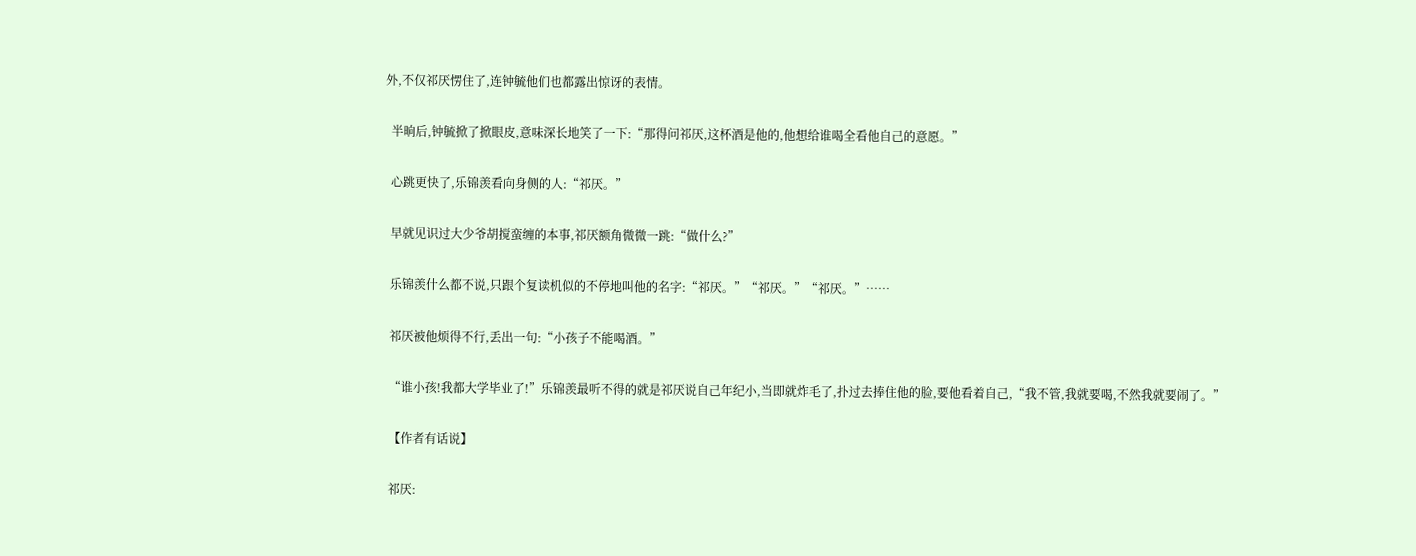外,不仅祁厌愣住了,连钟毓他们也都露出惊讶的表情。

  半晌后,钟毓掀了掀眼皮,意味深长地笑了一下:“那得问祁厌,这杯酒是他的,他想给谁喝全看他自己的意愿。”

  心跳更快了,乐锦羡看向身侧的人:“祁厌。”

  早就见识过大少爷胡搅蛮缠的本事,祁厌额角微微一跳:“做什么?”

  乐锦羡什么都不说,只跟个复读机似的不停地叫他的名字:“祁厌。”“祁厌。”“祁厌。”……

  祁厌被他烦得不行,丢出一句:“小孩子不能喝酒。”

  “谁小孩!我都大学毕业了!”乐锦羡最听不得的就是祁厌说自己年纪小,当即就炸毛了,扑过去捧住他的脸,要他看着自己,“我不管,我就要喝,不然我就要闹了。”

  【作者有话说】

  祁厌: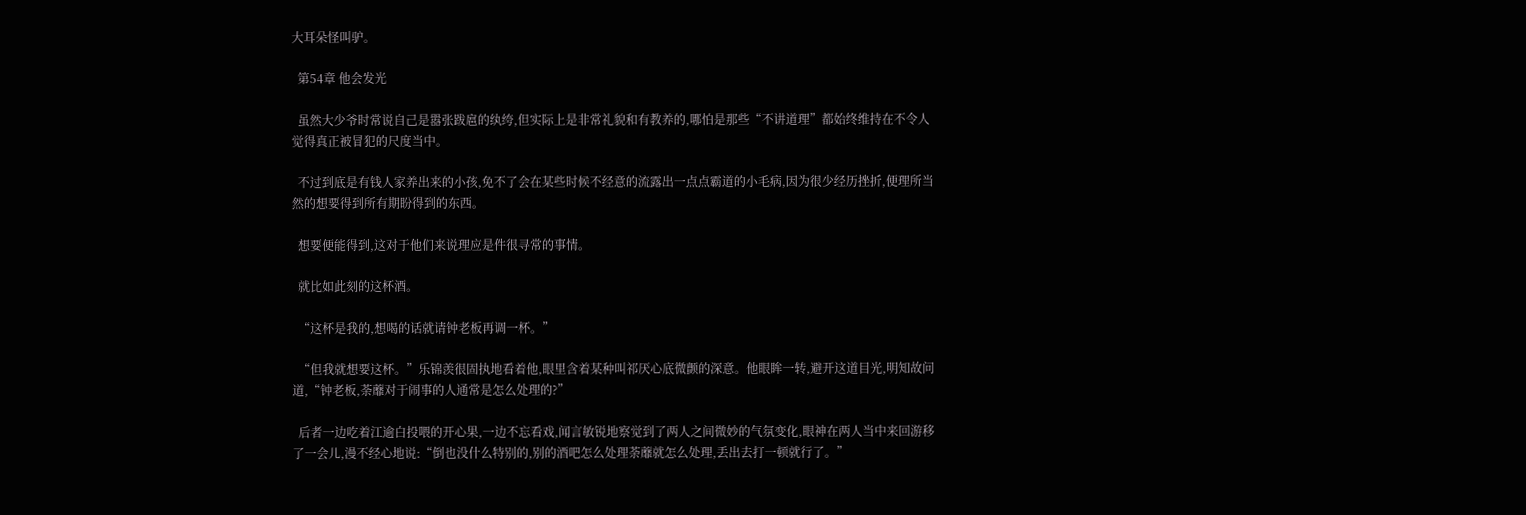大耳朵怪叫驴。

  第54章 他会发光

  虽然大少爷时常说自己是嚣张跋扈的纨绔,但实际上是非常礼貌和有教养的,哪怕是那些“不讲道理”都始终维持在不令人觉得真正被冒犯的尺度当中。

  不过到底是有钱人家养出来的小孩,免不了会在某些时候不经意的流露出一点点霸道的小毛病,因为很少经历挫折,便理所当然的想要得到所有期盼得到的东西。

  想要便能得到,这对于他们来说理应是件很寻常的事情。

  就比如此刻的这杯酒。

  “这杯是我的,想喝的话就请钟老板再调一杯。”

  “但我就想要这杯。”乐锦羡很固执地看着他,眼里含着某种叫祁厌心底微颤的深意。他眼眸一转,避开这道目光,明知故问道,“钟老板,荼蘼对于闹事的人通常是怎么处理的?”

  后者一边吃着江逾白投喂的开心果,一边不忘看戏,闻言敏锐地察觉到了两人之间微妙的气氛变化,眼神在两人当中来回游移了一会儿,漫不经心地说:“倒也没什么特别的,别的酒吧怎么处理荼蘼就怎么处理,丢出去打一顿就行了。”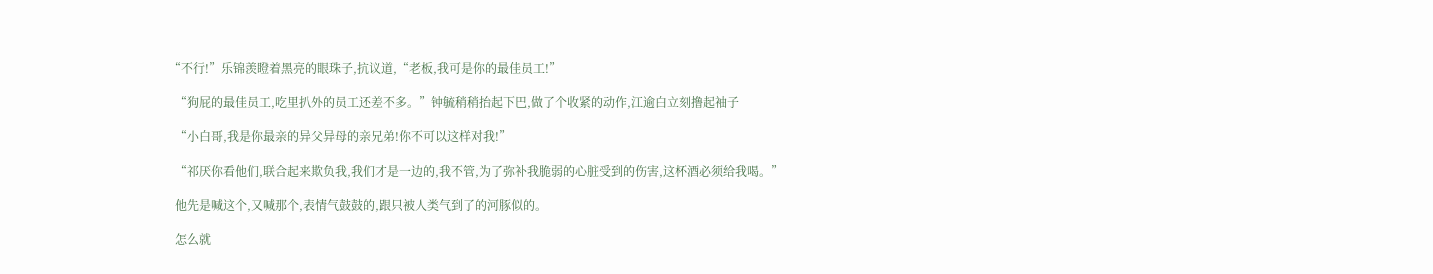“不行!”乐锦羡瞪着黑亮的眼珠子,抗议道,“老板,我可是你的最佳员工!”

  “狗屁的最佳员工,吃里扒外的员工还差不多。”钟毓稍稍抬起下巴,做了个收紧的动作,江逾白立刻撸起袖子

  “小白哥,我是你最亲的异父异母的亲兄弟!你不可以这样对我!”

  “祁厌你看他们,联合起来欺负我,我们才是一边的,我不管,为了弥补我脆弱的心脏受到的伤害,这杯酒必须给我喝。”

  他先是喊这个,又喊那个,表情气鼓鼓的,跟只被人类气到了的河豚似的。

  怎么就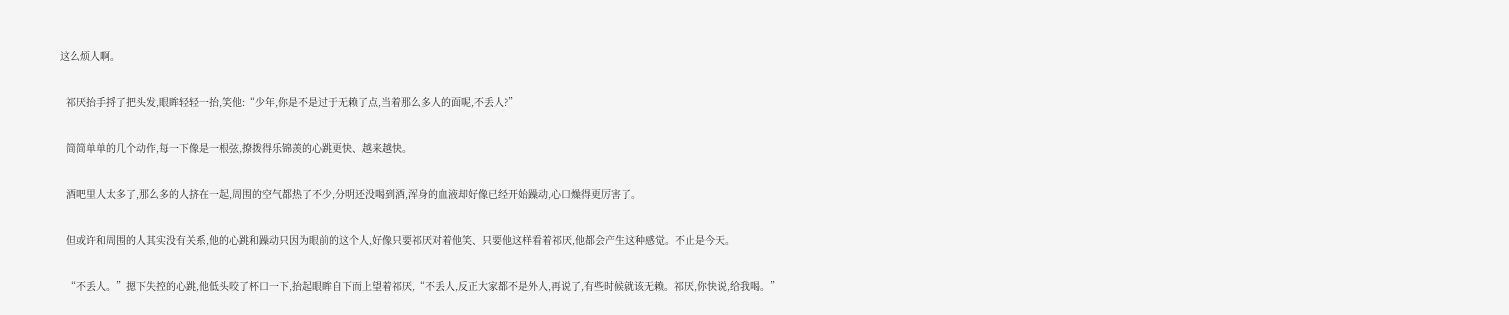这么烦人啊。

  祁厌抬手捋了把头发,眼眸轻轻一抬,笑他:“少年,你是不是过于无赖了点,当着那么多人的面呢,不丢人?”

  简简单单的几个动作,每一下像是一根弦,撩拨得乐锦羡的心跳更快、越来越快。

  酒吧里人太多了,那么多的人挤在一起,周围的空气都热了不少,分明还没喝到酒,浑身的血液却好像已经开始躁动,心口燥得更厉害了。

  但或许和周围的人其实没有关系,他的心跳和躁动只因为眼前的这个人,好像只要祁厌对着他笑、只要他这样看着祁厌,他都会产生这种感觉。不止是今天。

  “不丢人。”摁下失控的心跳,他低头咬了杯口一下,抬起眼眸自下而上望着祁厌,“不丢人,反正大家都不是外人,再说了,有些时候就该无赖。祁厌,你快说,给我喝。”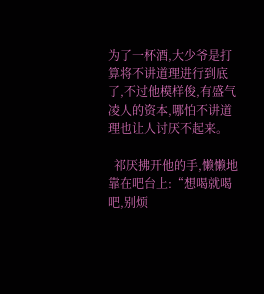为了一杯酒,大少爷是打算将不讲道理进行到底了,不过他模样俊,有盛气凌人的资本,哪怕不讲道理也让人讨厌不起来。

  祁厌拂开他的手,懒懒地靠在吧台上:“想喝就喝吧,别烦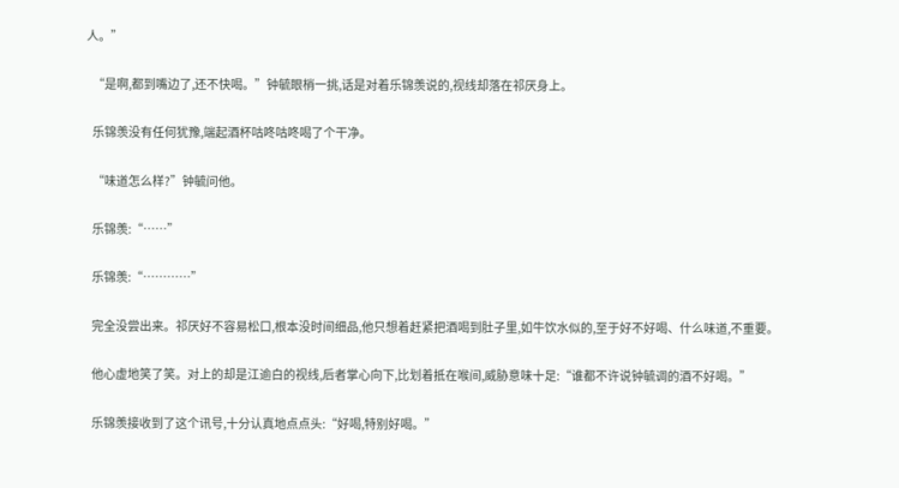人。”

  “是啊,都到嘴边了,还不快喝。”钟毓眼梢一挑,话是对着乐锦羡说的,视线却落在祁厌身上。

  乐锦羡没有任何犹豫,端起酒杯咕咚咕咚喝了个干净。

  “味道怎么样?”钟毓问他。

  乐锦羡:“……”

  乐锦羡:“…………”

  完全没尝出来。祁厌好不容易松口,根本没时间细品,他只想着赶紧把酒喝到肚子里,如牛饮水似的,至于好不好喝、什么味道,不重要。

  他心虚地笑了笑。对上的却是江逾白的视线,后者掌心向下,比划着抵在喉间,威胁意味十足:“谁都不许说钟毓调的酒不好喝。”

  乐锦羡接收到了这个讯号,十分认真地点点头:“好喝,特别好喝。”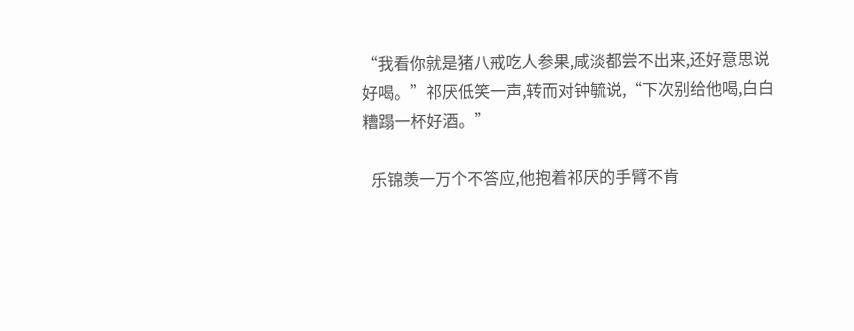“我看你就是猪八戒吃人参果,咸淡都尝不出来,还好意思说好喝。”祁厌低笑一声,转而对钟毓说,“下次别给他喝,白白糟蹋一杯好酒。”

  乐锦羡一万个不答应,他抱着祁厌的手臂不肯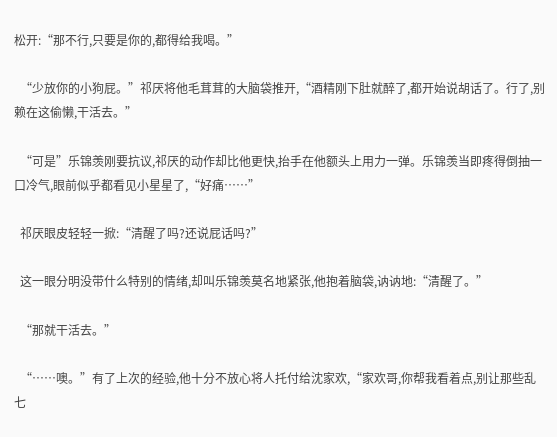松开:“那不行,只要是你的,都得给我喝。”

  “少放你的小狗屁。”祁厌将他毛茸茸的大脑袋推开,“酒精刚下肚就醉了,都开始说胡话了。行了,别赖在这偷懒,干活去。”

  “可是”乐锦羡刚要抗议,祁厌的动作却比他更快,抬手在他额头上用力一弹。乐锦羡当即疼得倒抽一口冷气,眼前似乎都看见小星星了,“好痛……”

  祁厌眼皮轻轻一掀:“清醒了吗?还说屁话吗?”

  这一眼分明没带什么特别的情绪,却叫乐锦羡莫名地紧张,他抱着脑袋,讷讷地:“清醒了。”

  “那就干活去。”

  “……噢。”有了上次的经验,他十分不放心将人托付给沈家欢,“家欢哥,你帮我看着点,别让那些乱七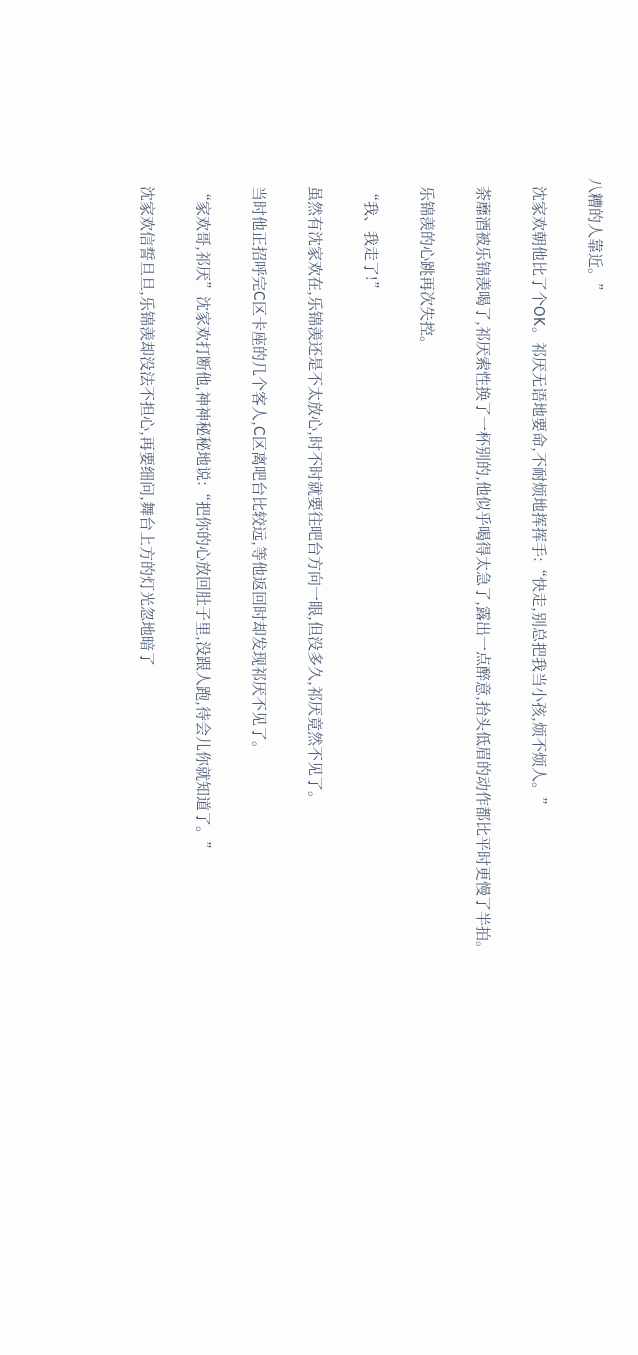八糟的人靠近。”

  沈家欢朝他比了个OK。祁厌无语地要命,不耐烦地挥挥手:“快走,别总把我当小孩,烦不烦人。”

  荼蘼酒被乐锦羡喝了,祁厌索性换了一杯别的,他似乎喝得太急了,露出一点醉意,抬头低眉的动作都比平时更慢了半拍。

  乐锦羡的心跳再次失控。

  “我、我走了!”

  虽然有沈家欢在,乐锦羡还是不太放心,时不时就要往吧台方向一眼,但没多久,祁厌竟然不见了。

  当时他正招呼完C区卡座的几个客人,C区离吧台比较远,等他返回时却发现祁厌不见了。

  “家欢哥,祁厌”沈家欢打断他,神神秘秘地说:“把你的心放回肚子里,没跟人跑,待会儿你就知道了。”

  沈家欢信誓旦旦,乐锦羡却没法不担心,再要细问,舞台上方的灯光忽地暗了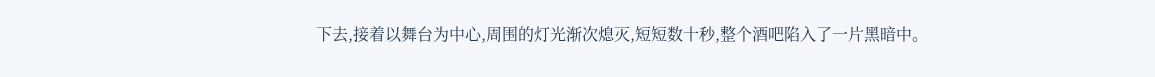下去,接着以舞台为中心,周围的灯光渐次熄灭,短短数十秒,整个酒吧陷入了一片黑暗中。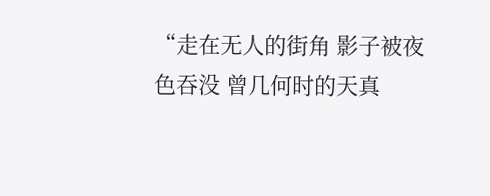“走在无人的街角 影子被夜色吞没 曾几何时的天真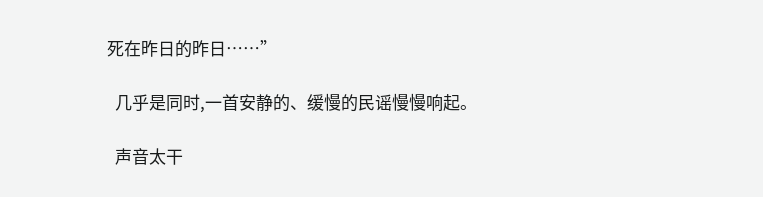死在昨日的昨日……”

  几乎是同时,一首安静的、缓慢的民谣慢慢响起。

  声音太干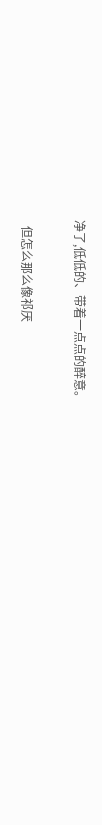净了,低低的、带着一点点的醉意。

  但怎么那么像祁厌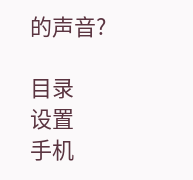的声音?

目录
设置
手机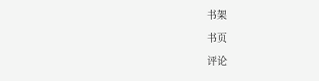书架
书页
评论